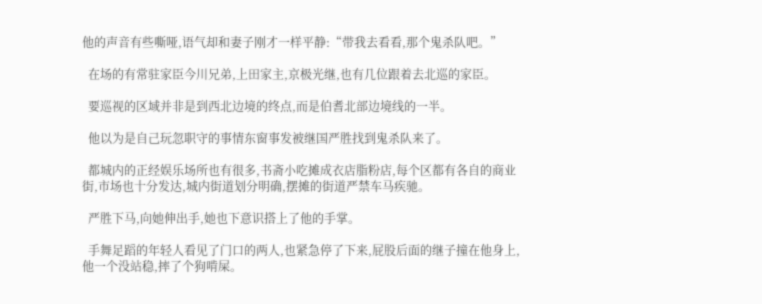他的声音有些嘶哑,语气却和妻子刚才一样平静:“带我去看看,那个鬼杀队吧。”

  在场的有常驻家臣今川兄弟,上田家主,京极光继,也有几位跟着去北巡的家臣。

  要巡视的区域并非是到西北边境的终点,而是伯耆北部边境线的一半。

  他以为是自己玩忽职守的事情东窗事发被继国严胜找到鬼杀队来了。

  都城内的正经娱乐场所也有很多,书斋小吃摊成衣店脂粉店,每个区都有各自的商业街,市场也十分发达,城内街道划分明确,摆摊的街道严禁车马疾驰。

  严胜下马,向她伸出手,她也下意识搭上了他的手掌。

  手舞足蹈的年轻人看见了门口的两人,也紧急停了下来,屁股后面的继子撞在他身上,他一个没站稳,摔了个狗啃屎。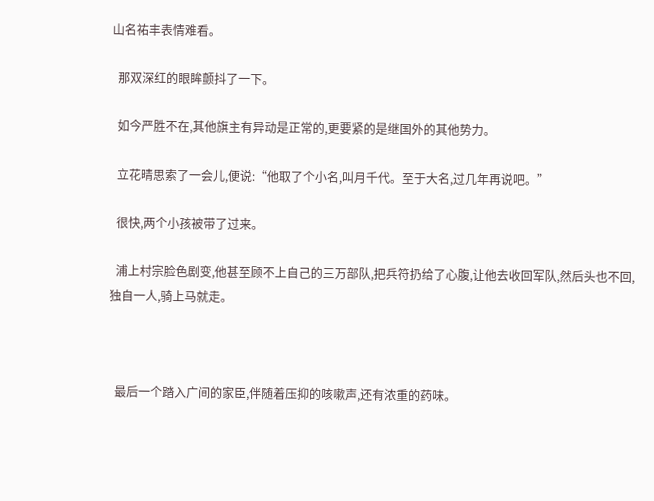山名祐丰表情难看。

  那双深红的眼眸颤抖了一下。

  如今严胜不在,其他旗主有异动是正常的,更要紧的是继国外的其他势力。

  立花晴思索了一会儿,便说:“他取了个小名,叫月千代。至于大名,过几年再说吧。”

  很快,两个小孩被带了过来。

  浦上村宗脸色剧变,他甚至顾不上自己的三万部队,把兵符扔给了心腹,让他去收回军队,然后头也不回,独自一人,骑上马就走。



  最后一个踏入广间的家臣,伴随着压抑的咳嗽声,还有浓重的药味。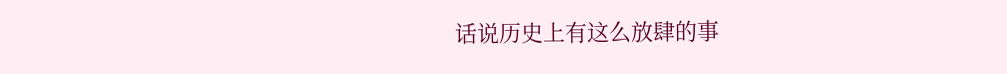话说历史上有这么放肆的事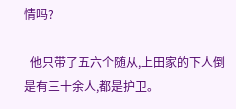情吗?

  他只带了五六个随从,上田家的下人倒是有三十余人,都是护卫。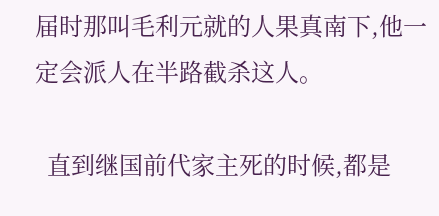届时那叫毛利元就的人果真南下,他一定会派人在半路截杀这人。

  直到继国前代家主死的时候,都是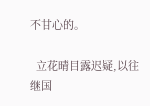不甘心的。

  立花晴目露迟疑,以往继国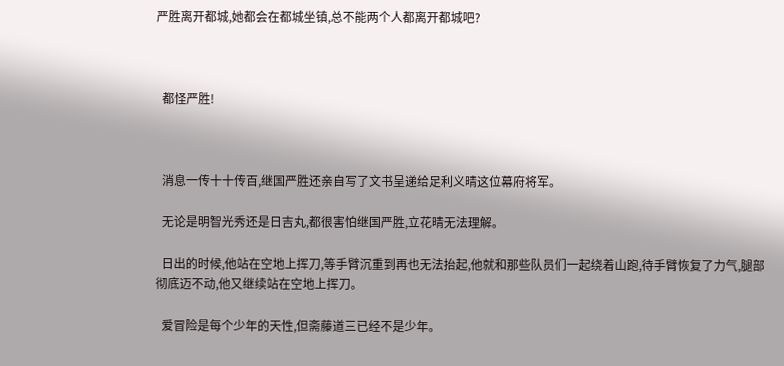严胜离开都城,她都会在都城坐镇,总不能两个人都离开都城吧?



  都怪严胜!



  消息一传十十传百,继国严胜还亲自写了文书呈递给足利义晴这位幕府将军。

  无论是明智光秀还是日吉丸,都很害怕继国严胜,立花晴无法理解。

  日出的时候,他站在空地上挥刀,等手臂沉重到再也无法抬起,他就和那些队员们一起绕着山跑,待手臂恢复了力气,腿部彻底迈不动,他又继续站在空地上挥刀。

  爱冒险是每个少年的天性,但斋藤道三已经不是少年。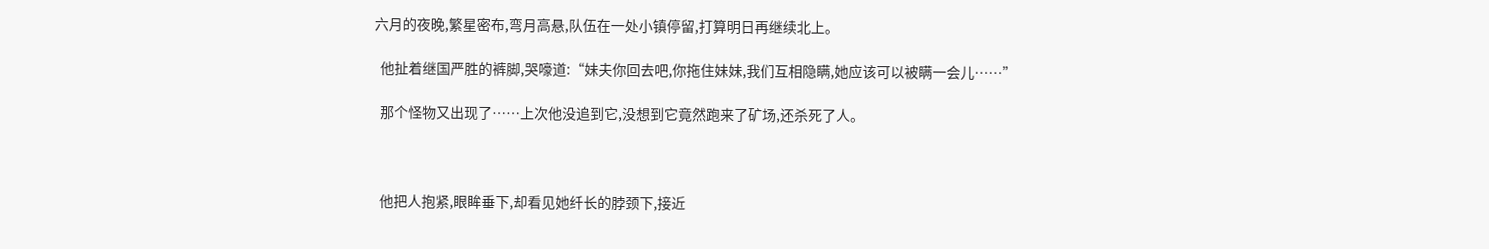六月的夜晚,繁星密布,弯月高悬,队伍在一处小镇停留,打算明日再继续北上。

  他扯着继国严胜的裤脚,哭嚎道:“妹夫你回去吧,你拖住妹妹,我们互相隐瞒,她应该可以被瞒一会儿……”

  那个怪物又出现了……上次他没追到它,没想到它竟然跑来了矿场,还杀死了人。



  他把人抱紧,眼眸垂下,却看见她纤长的脖颈下,接近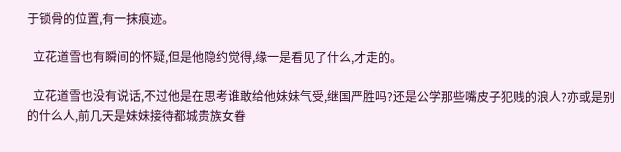于锁骨的位置,有一抹痕迹。

  立花道雪也有瞬间的怀疑,但是他隐约觉得,缘一是看见了什么,才走的。

  立花道雪也没有说话,不过他是在思考谁敢给他妹妹气受,继国严胜吗?还是公学那些嘴皮子犯贱的浪人?亦或是别的什么人,前几天是妹妹接待都城贵族女眷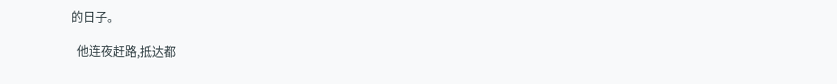的日子。

  他连夜赶路,抵达都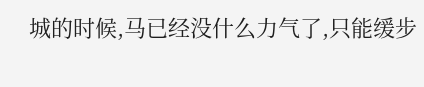城的时候,马已经没什么力气了,只能缓步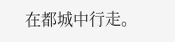在都城中行走。